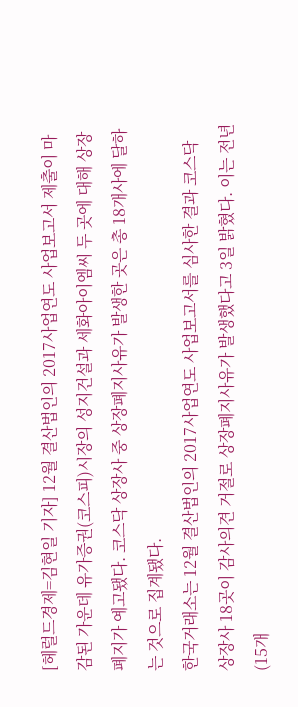[헤럴드경제=김현일 기자] 12월 결산법인의 2017사업연도 사업보고서 제출이 마감된 가운데 유가증권(코스피)시장의 성지건설과 세화아이엠씨 두 곳에 대해 상장폐지가 예고됐다. 코스닥 상장사 중 상장폐지사유가 발생한 곳은 총 18개사에 달하는 것으로 집계됐다.
한국거래소는 12월 결산법인의 2017사업연도 사업보고서를 심사한 결과 코스닥 상장사 18곳이 감사의견 거절로 상장폐지사유가 발생했다고 3일 밝혔다. 이는 전년(15개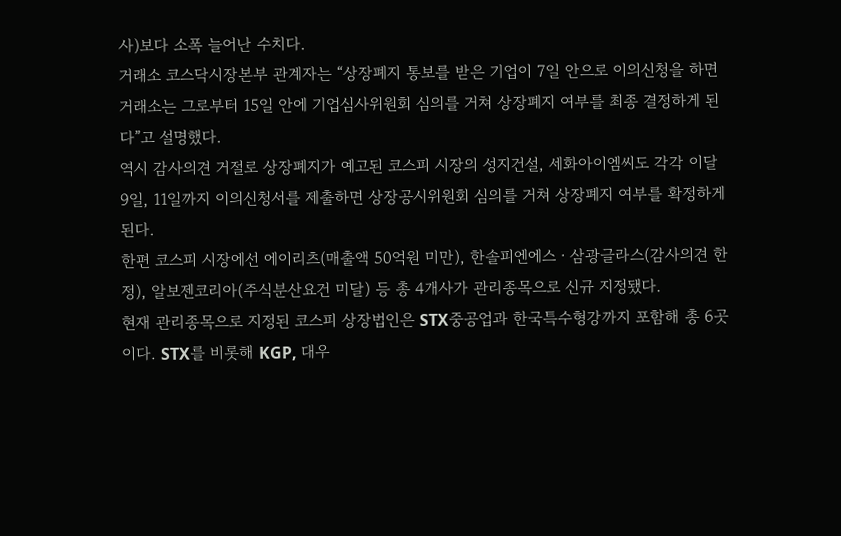사)보다 소폭 늘어난 수치다.
거래소 코스닥시장본부 관계자는 “상장폐지 통보를 받은 기업이 7일 안으로 이의신청을 하면 거래소는 그로부터 15일 안에 기업심사위원회 심의를 거쳐 상장폐지 여부를 최종 결정하게 된다”고 설명했다.
역시 감사의견 거절로 상장폐지가 예고된 코스피 시장의 성지건설, 세화아이엠씨도 각각 이달 9일, 11일까지 이의신청서를 제출하면 상장공시위원회 심의를 거쳐 상장폐지 여부를 확정하게 된다.
한편 코스피 시장에선 에이리츠(매출액 50억원 미만), 한솔피엔에스ㆍ삼광글라스(감사의견 한정), 알보젠코리아(주식분산요건 미달) 등 총 4개사가 관리종목으로 신규 지정됐다.
현재 관리종목으로 지정된 코스피 상장법인은 STX중공업과 한국특수형강까지 포함해 총 6곳이다. STX를 비롯해 KGP, 대우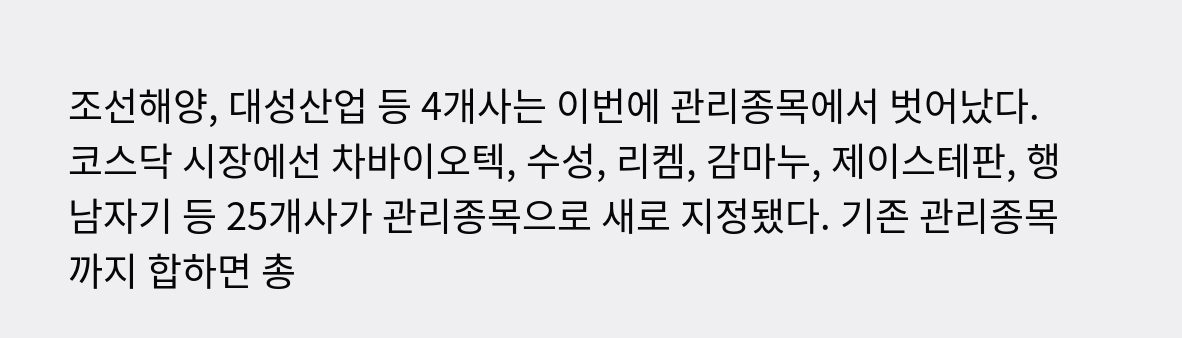조선해양, 대성산업 등 4개사는 이번에 관리종목에서 벗어났다.
코스닥 시장에선 차바이오텍, 수성, 리켐, 감마누, 제이스테판, 행남자기 등 25개사가 관리종목으로 새로 지정됐다. 기존 관리종목까지 합하면 총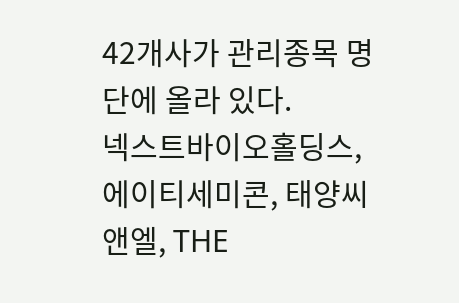42개사가 관리종목 명단에 올라 있다.
넥스트바이오홀딩스, 에이티세미콘, 태양씨앤엘, THE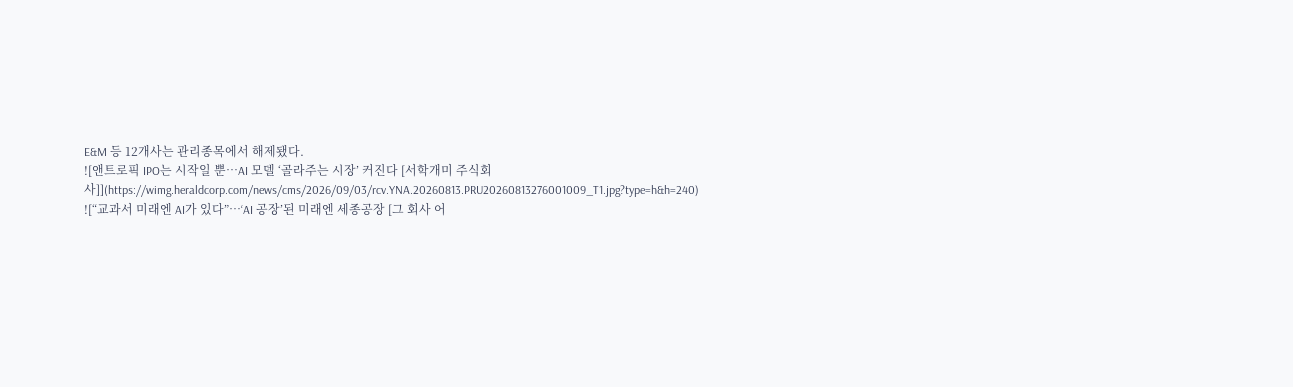E&M 등 12개사는 관리종목에서 해제됐다.
![앤트로픽 IPO는 시작일 뿐…AI 모델 ‘골라주는 시장’ 커진다 [서학개미 주식회사]](https://wimg.heraldcorp.com/news/cms/2026/09/03/rcv.YNA.20260813.PRU20260813276001009_T1.jpg?type=h&h=240)
![“교과서 미래엔 AI가 있다”…‘AI 공장’된 미래엔 세종공장 [그 회사 어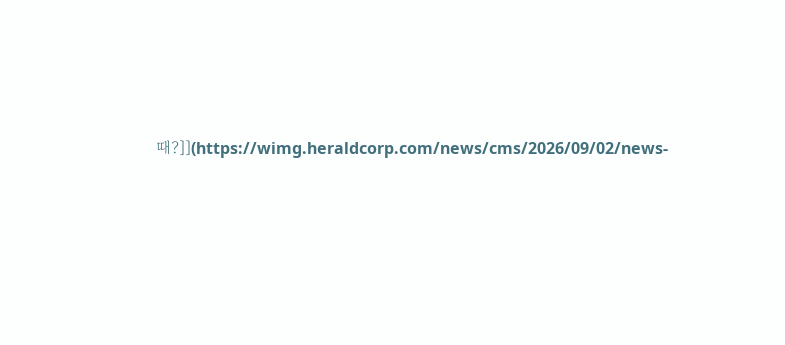때?]](https://wimg.heraldcorp.com/news/cms/2026/09/02/news-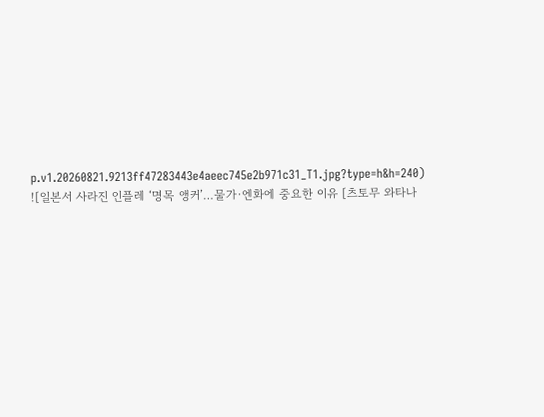p.v1.20260821.9213ff47283443e4aeec745e2b971c31_T1.jpg?type=h&h=240)
![일본서 사라진 인플레 ‘명목 앵커’…물가·엔화에 중요한 이유 [츠토무 와타나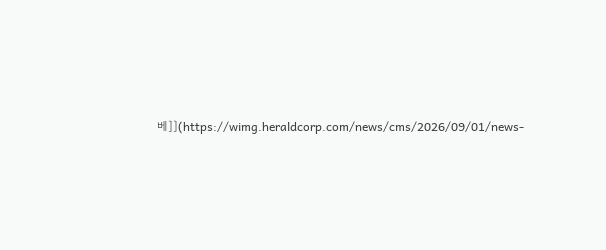베]](https://wimg.heraldcorp.com/news/cms/2026/09/01/news-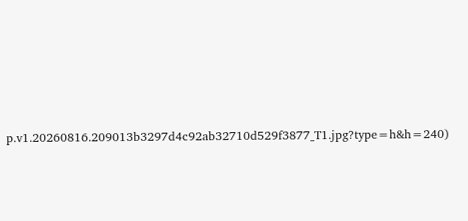p.v1.20260816.209013b3297d4c92ab32710d529f3877_T1.jpg?type=h&h=240)